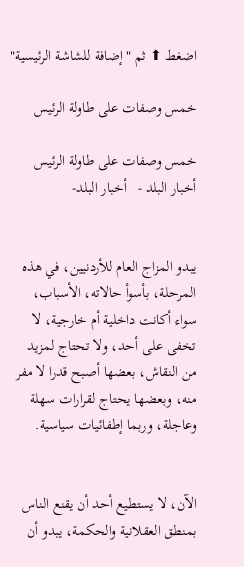اضغط ⬆ ثم "إضافة للشاشة الرئيسية"

خمس وصفات على طاولة الرئيس

خمس وصفات على طاولة الرئيس
أخبار البلد -   أخبار البلد-


يبدو المزاج العام للأردنيين، في هذه المرحلة، بأسوأ حالاته، الأسباب، سواء أكانت داخلية أم خارجية، لا تخفى على أحد، ولا تحتاج لمزيد من النقاش، بعضها أصبح قدرا لا مفر منه، وبعضها يحتاج لقرارات سهلة وعاجلة، وربما إطفائيات سياسية.


الآن، لا يستطيع أحد أن يقنع الناس بمنطق العقلانية والحكمة، يبدو أن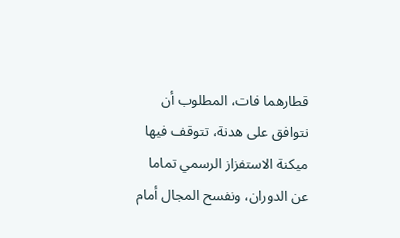قطارهما فات، المطلوب أن نتوافق على هدنة، تتوقف فيها ميكنة الاستفزاز الرسمي تماما عن الدوران، ونفسح المجال أمام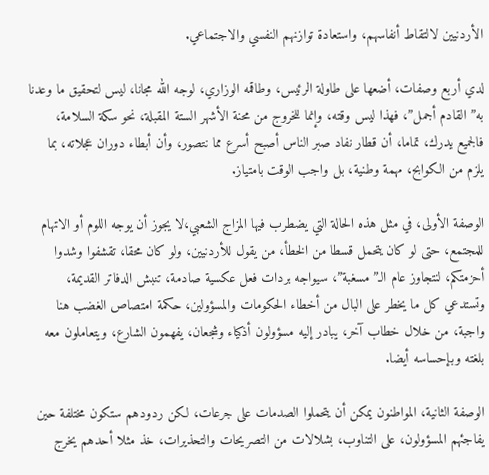الأردنيين لالتقاط أنفاسهم، واستعادة توازنهم النفسي والاجتماعي.

لدي أربع وصفات، أضعها على طاولة الرئيس، وطاقمه الوزاري، لوجه الله مجانا، ليس لتحقيق ما وعدنا به” القادم أجمل”، فهذا ليس وقته، وإنما للخروج من محنة الأشهر الستة المقبلة، نحو سكة السلامة، فالجميع يدرك، تماما، أن قطار نفاد صبر الناس أصبح أسرع مما نتصور، وأن أبطاء دوران عجلاته، بما يلزم من الكوابح، مهمة وطنية، بل واجب الوقت بامتياز.

الوصفة الأولى، في مثل هذه الحالة التي يضطرب فيها المزاج الشعبي،لا يجوز أن يوجه اللوم أو الاتهام للمجتمع، حتى لو كان يتحمل قسطا من الخطأ، من يقول للأردنيين، ولو كان محقا، تقشفوا وشدوا أحزمتكم، لنتجاوز عام الـ”مسغبة”، سيواجه بردات فعل عكسية صادمة، تنبش الدفاتر القديمة، وتستدعي كل ما يخطر على البال من أخطاء الحكومات والمسؤولين، حكمة امتصاص الغضب هنا واجبة، من خلال خطاب آخر، يبادر إليه مسؤولون أذكياء وشجعان، يفهمون الشارع، ويتعاملون معه بلغته وبإحساسه أيضا.

الوصفة الثانية، المواطنون يمكن أن يتحملوا الصدمات على جرعات، لكن ردودهم ستكون مختلفة حين يفاجئهم المسؤولون، على التناوب، بشلالات من التصريحات والتحذيرات، خذ مثلا أحدهم يخرج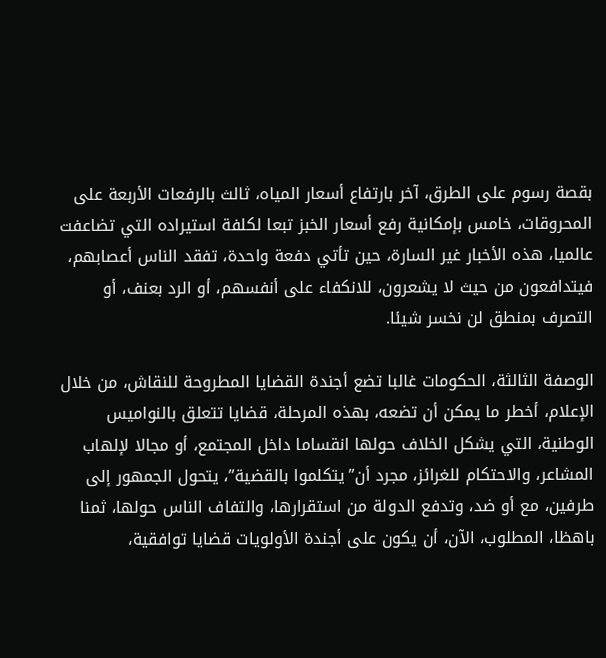بقصة رسوم على الطرق، آخر بارتفاع أسعار المياه، ثالث بالرفعات الأربعة على المحروقات، خامس بإمكانية رفع أسعار الخبز تبعا لكلفة استيراده التي تضاعفت عالميا، هذه الأخبار غير السارة، حين تأتي دفعة واحدة، تفقد الناس أعصابهم، فيتدافعون من حيث لا يشعرون، للانكفاء على أنفسهم، أو الرد بعنف، أو التصرف بمنطق لن نخسر شيئا.

الوصفة الثالثة، الحكومات غالبا تضع أجندة القضايا المطروحة للنقاش، من خلال الإعلام، أخطر ما يمكن أن تضعه، بهذه المرحلة، قضايا تتعلق بالنواميس الوطنية، التي يشكل الخلاف حولها انقساما داخل المجتمع، أو مجالا لإلهاب المشاعر، والاحتكام للغرائز، مجرد أن”يتكلموا بالقضية”، يتحول الجمهور إلى طرفين، مع أو ضد، وتدفع الدولة من استقرارها، والتفاف الناس حولها، ثمنا باهظا، المطلوب، الآن، أن يكون على أجندة الأولويات قضايا توافقية،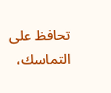تحافظ على التماسك،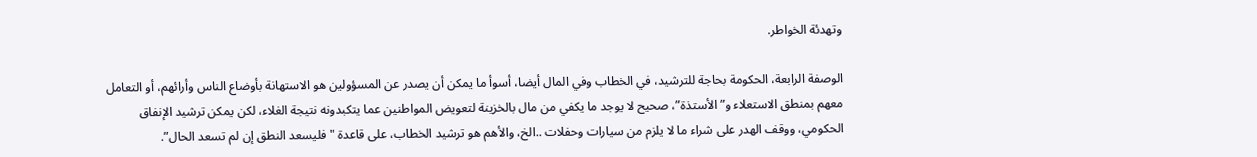وتهدئة الخواطر.

الوصفة الرابعة، الحكومة بحاجة للترشيد، في الخطاب وفي المال أيضا، أسوأ ما يمكن أن يصدر عن المسؤولين هو الاستهانة بأوضاع الناس وأرائهم، أو التعامل معهم بمنطق الاستعلاء و”الأستذة”، صحيح لا يوجد ما يكفي من مال بالخزينة لتعويض المواطنين عما يتكبدونه نتيجة الغلاء، لكن يمكن ترشيد الإنفاق الحكومي، ووقف الهدر على شراء ما لا يلزم من سيارات وحفلات ..الخ، والأهم هو ترشيد الخطاب، على قاعدة "فليسعد النطق إن لم تسعد الحال”.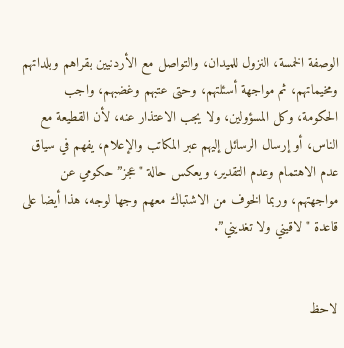الوصفة الخمسة، النزول للميدان، والتواصل مع الأردنيين بقراهم وبلداتهم ومخيماتهم، ثم مواجهة أسئلتهم، وحتى عتبهم وغضبهم، واجب الحكومة، وكل المسؤولين، ولا يجب الاعتذار عنه، لأن القطيعة مع الناس، أو إرسال الرسائل إليهم عبر المكاتب والإعلام، يفهم في سياق عدم الاهتمام وعدم التقدير، ويعكس حالة "عجز” حكومي عن مواجهتهم، وربما الخوف من الاشتباك معهم وجها لوجه، هذا أيضا على قاعدة "لاقيني ولا تغديني”.


لاحظ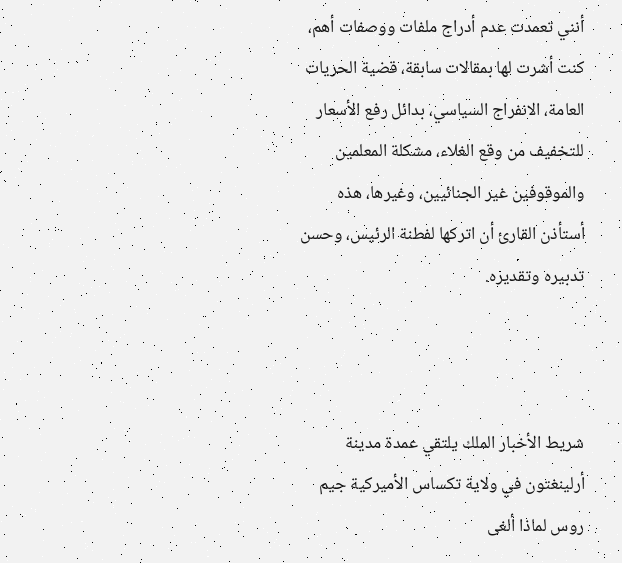أنني تعمدت عدم أدراج ملفات ووصفات أهم، كنت أشرت لها بمقالات سابقة، قضية الحريات العامة، الانفراج السياسي، بدائل رفع الأسعار للتخفيف من وقع الغلاء، مشكلة المعلمين والموقوفين غير الجنائيين، وغيرها، هذه أستأذن القارئ أن اتركها لفطنة الرئيس، وحسن تدبيره وتقديره.



شريط الأخبار الملك يلتقي عمدة مدينة أرلينغتون في ولاية تكساس الأميركية جيم روس لماذا ألغى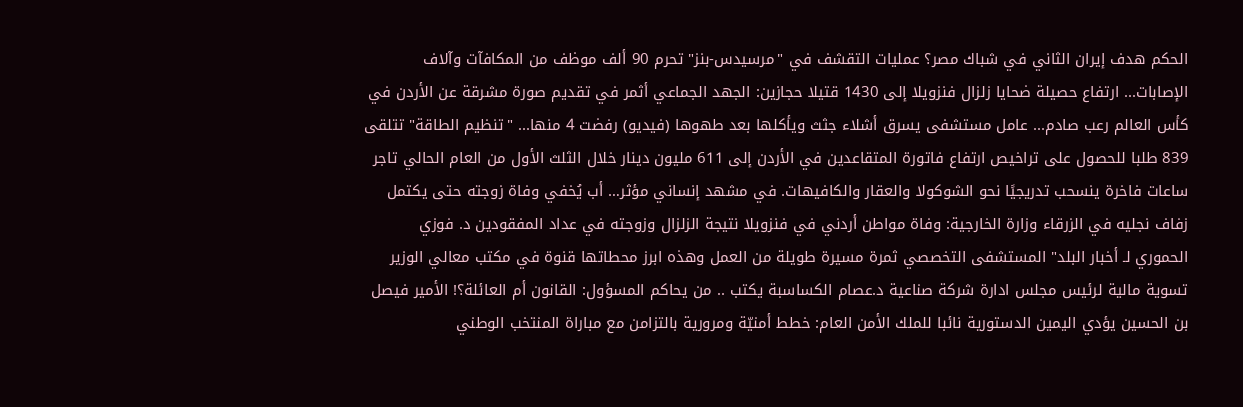الحكم هدف إيران الثاني في شباك مصر؟ عمليات التقشف في "مرسيدس-بنز" تحرم 90 ألف موظف من المكافآت وآلاف الإصابات... ارتفاع حصيلة ضحايا زلزال فنزويلا إلى 1430 قتيلا حجازين: الجهد الجماعي أثمر في تقديم صورة مشرقة عن الأردن في كأس العالم رعب صادم... عامل مستشفى يسرق أشلاء جثث ويأكلها بعد طهوها (فيديو) رفضت 4 منها... "تنظيم الطاقة" تتلقى 839 طلبا للحصول على تراخيص ارتفاع فاتورة المتقاعدين في الأردن إلى 611 مليون دينار خلال الثلث الأول من العام الحالي تاجر ساعات فاخرة ينسحب تدريجيًا نحو الشوكولا والعقار والكافيهات. في مشهد إنساني مؤثر… أب يُخفي وفاة زوجته حتى يكتمل زفاف نجليه في الزرقاء وزارة الخارجية: وفاة مواطن أردني في فنزويلا نتيجة الزلزال وزوجته في عداد المفقودين د. فوزي الحموري لـ أخبار البلد" المستشفى التخصصي ثمرة مسيرة طويلة من العمل وهذه ابرز محطاتها قنوة في مكتب معالي الوزير تسوية مالية لرئيس مجلس ادارة شركة صناعية د.عصام الكساسبة يكتب .. من يحاكم المسؤول: القانون أم العائلة؟! الأمير فيصل بن الحسين يؤدي اليمين الدستورية نائبا للملك الأمن العام: خطط أمنيّة ومرورية بالتزامن مع مباراة المنتخب الوطني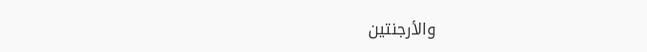والأرجنتين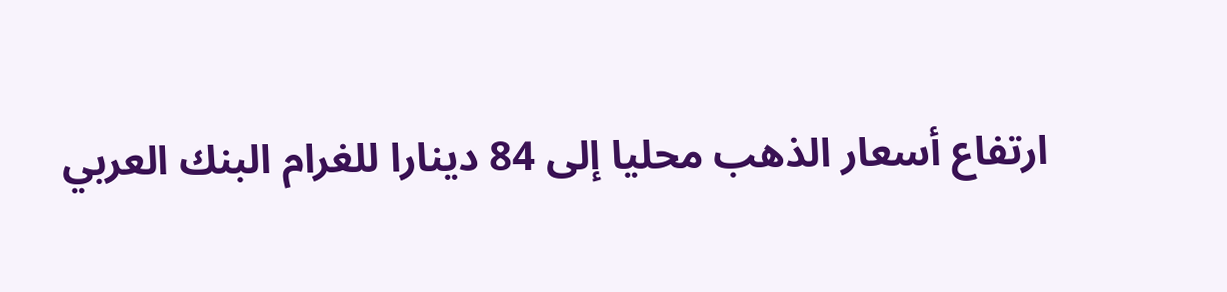ارتفاع أسعار الذهب محليا إلى 84 دينارا للغرام البنك العربي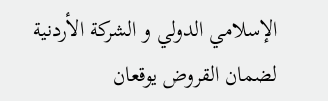الإسلامي الدولي و الشركة الأردنية لضمان القروض يوقعان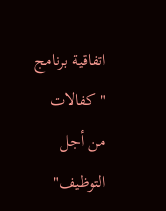اتفاقية برنامج " كفالات من أجل التوظيف"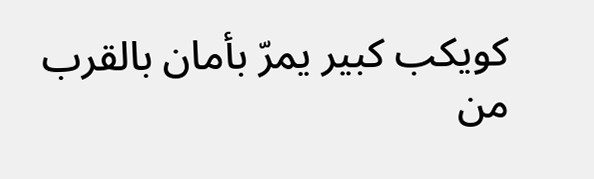كويكب كبير يمرّ بأمان بالقرب من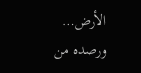الأرض… ورصده من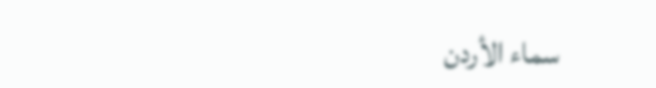سماء الأردن